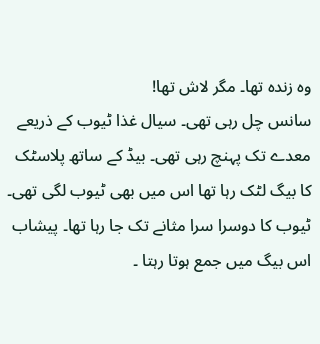وہ زندہ تھا۔ مگر لاش تھا!
سانس چل رہی تھی۔ سیال غذا ٹیوب کے ذریعے معدے تک پہنچ رہی تھی۔ بیڈ کے ساتھ پلاسٹک کا بیگ لٹک رہا تھا اس میں بھی ٹیوب لگی تھی۔ ٹیوب کا دوسرا سرا مثانے تک جا رہا تھا۔ پیشاب اس بیگ میں جمع ہوتا رہتا ۔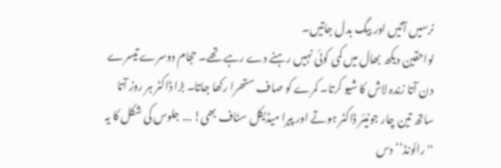نرسیں آتیں اور بیگ بدل جاتیں۔
لواحقین دیکھ بھال میں کمی کوئی نہیں رہنے دے رہے تھے۔ حجام دوسرے تیسرے دن آتا زندہ لاش کا شیو کرتا۔ کمرے کو صاف ستھرا رکھا جاتا۔ بڑا ڈاکٹر ہر روز آتا ساتھ تین چار جونیئر ڈاکٹر ہوتے اور پیرا میڈیکل سٹاف بھی! ... جلوس کی شکل کا یہ ''رائونڈ‘‘ دس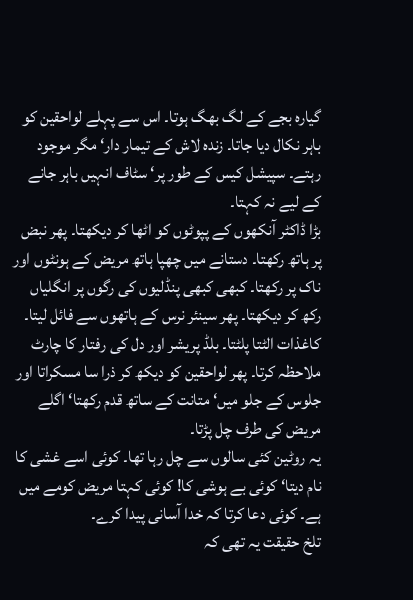گیارہ بجے کے لگ بھگ ہوتا۔ اس سے پہلے لواحقین کو باہر نکال دیا جاتا۔ زندہ لاش کے تیمار دار‘ مگر موجود رہتے۔ سپیشل کیس کے طور پر‘ سٹاف انہیں باہر جانے کے لیے نہ کہتا۔
بڑا ڈاکٹر آنکھوں کے پپوٹوں کو اٹھا کر دیکھتا۔ پھر نبض پر ہاتھ رکھتا۔ دستانے میں چھپا ہاتھ مریض کے ہونٹوں اور ناک پر رکھتا۔ کبھی کبھی پنڈلیوں کی رگوں پر انگلیاں رکھ کر دیکھتا۔ پھر سینئر نرس کے ہاتھوں سے فائل لیتا۔ کاغذات الٹتا پلٹتا۔ بلڈ پریشر اور دل کی رفتار کا چارٹ ملاحظہ کرتا۔ پھر لواحقین کو دیکھ کر ذرا سا مسکراتا اور جلوس کے جلو میں‘ متانت کے ساتھ قدم رکھتا‘ اگلے مریض کی طرف چل پڑتا۔
یہ روٹین کئی سالوں سے چل رہا تھا۔ کوئی اسے غشی کا نام دیتا‘ کوئی بے ہوشی کا! کوئی کہتا مریض کومے میں ہے۔ کوئی دعا کرتا کہ خدا آسانی پیدا کرے۔
تلخ حقیقت یہ تھی کہ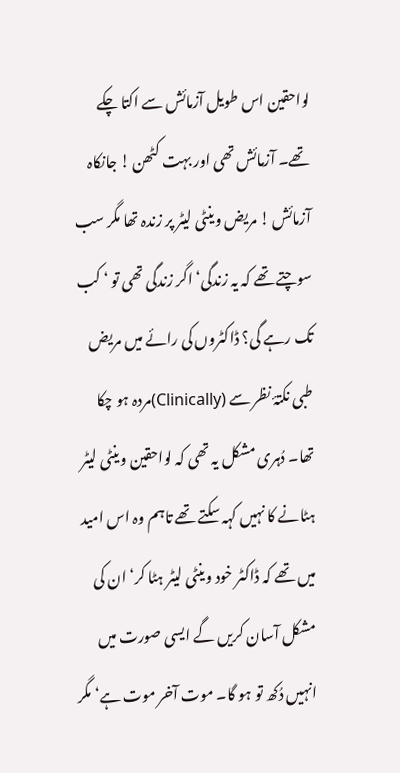لواحقین اس طویل آزمائش سے اکتا چکے تھے۔ آزمائش تھی اور بہت کٹھن ! جانکاہ آزمائش ! مریض وینٹی لیٹر پر زندہ تھا مگر سب سوچتے تھے کہ یہ زندگی‘ اگر زندگی تھی تو ‘ کب تک رہے گی؟ ڈاکٹروں کی رائے میں مریض طبی نکتۂ نظر سے (Clinically)مردہ ہو چکا تھا۔ دُہری مشکل یہ تھی کہ لواحقین وینٹی لیٹر ہٹانے کا نہیں کہہ سکتے تھے تاہم وہ اس امید میں تھے کہ ڈاکٹر خود وینٹی لیٹر ہٹا کر‘ ان کی مشکل آسان کریں گے ایسی صورت میں انہیں دُکھ تو ہو گا۔ موت آخر موت ہے‘ مگر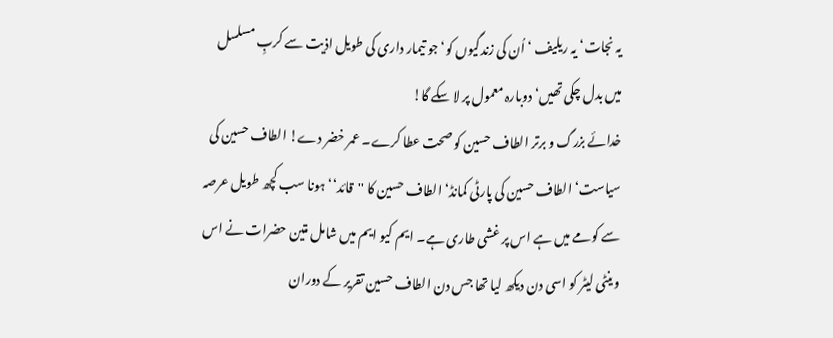یہ نجات‘ یہ ریلیف ‘ اُن کی زندگیوں کو‘ جو تیمار داری کی طویل اذیت سے کربِ مسلسل میں بدل چکی تھیں‘ دوبارہ معمول پر لا سکے گا!
خدائے بزرگ و برتر الطاف حسین کو صحت عطا کرے۔ عمر خضر دے! الطاف حسین کی سیاست‘ الطاف حسین کی پارٹی کمانڈ‘ الطاف حسین کا ''قائد‘‘ ہونا سب کچھ طویل عرصہ سے کومے میں ہے اس پر غشی طاری ہے۔ ایم کیو ایم میں شامل متین حضرات نے اس وینٹی لیٹر کو اسی دن دیکھ لیا تھا جس دن الطاف حسین تقریر کے دوران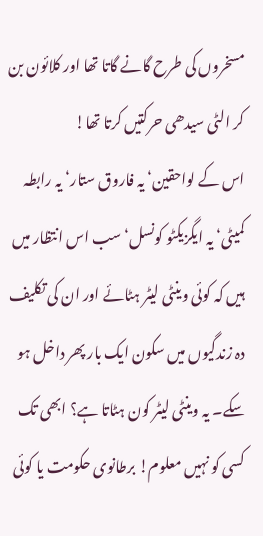مسخروں کی طرح گانے گاتا تھا اور کلائون بن کر الٹی سیدھی حرکتیں کرتا تھا!
اس کے لواحقین‘ یہ فاروق ستار‘ یہ رابطہ کمیٹی‘ یہ ایگزیکٹو کونسل‘ سب اس انتظار میں ہیں کہ کوئی وینٹی لیٹر ہٹائے اور ان کی تکلیف دہ زندگیوں میں سکون ایک بار پھر داخل ہو سکے۔ یہ وینٹی لیٹر کون ہٹاتا ہے؟ ابھی تک کسی کو نہیں معلوم! برطانوی حکومت یا کوئی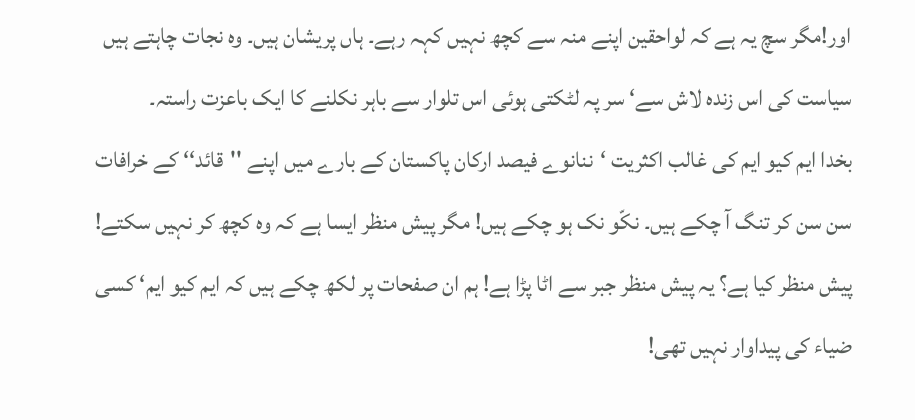اور!مگر سچ یہ ہے کہ لواحقین اپنے منہ سے کچھ نہیں کہہ رہے۔ ہاں پریشان ہیں۔ وہ نجات چاہتے ہیں سیاست کی اس زندہ لاش سے‘ سر پہ لٹکتی ہوئی اس تلوار سے باہر نکلنے کا ایک باعزت راستہ۔
بخدا ایم کیو ایم کی غالب اکثریت ‘ننانوے فیصد ارکان پاکستان کے بارے میں اپنے ''قائد‘‘ کے خرافات سن سن کر تنگ آ چکے ہیں۔ نکّو نک ہو چکے ہیں! مگر پیش منظر ایسا ہے کہ وہ کچھ کر نہیں سکتے!
پیش منظر کیا ہے؟ یہ پیش منظر جبر سے اٹا پڑا ہے! ہم ان صفحات پر لکھ چکے ہیں کہ ایم کیو ایم‘ کسی ضیاء کی پیداوار نہیں تھی!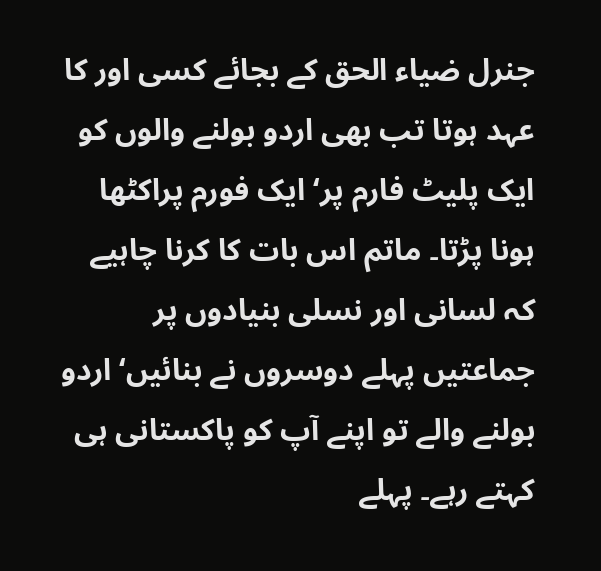جنرل ضیاء الحق کے بجائے کسی اور کا عہد ہوتا تب بھی اردو بولنے والوں کو ایک پلیٹ فارم پر‘ ایک فورم پراکٹھا ہونا پڑتا۔ ماتم اس بات کا کرنا چاہیے کہ لسانی اور نسلی بنیادوں پر جماعتیں پہلے دوسروں نے بنائیں‘ اردو بولنے والے تو اپنے آپ کو پاکستانی ہی کہتے رہے۔ پہلے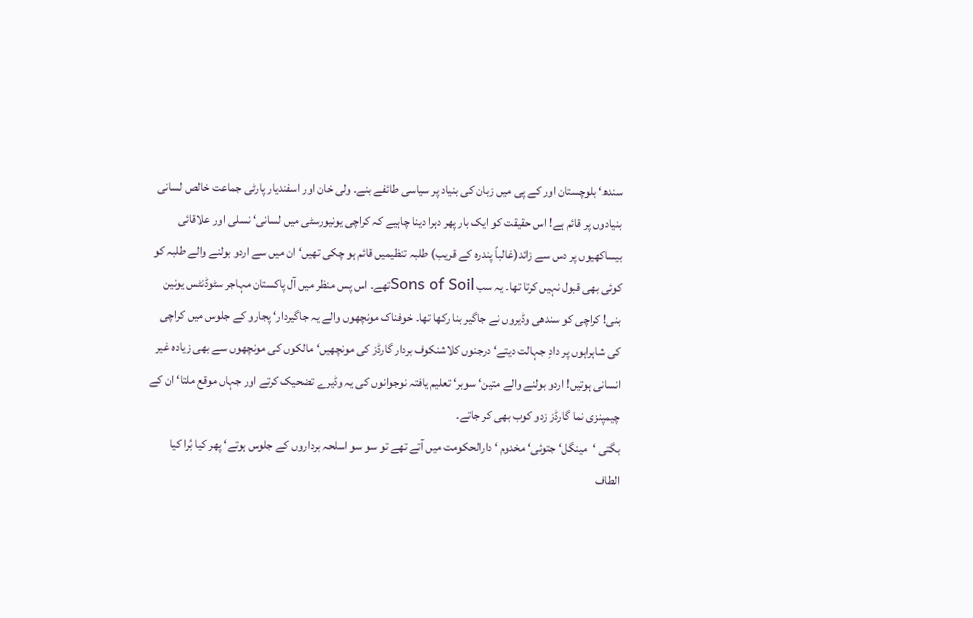سندھ‘ بلوچستان اور کے پی میں زبان کی بنیاد پر سیاسی طائفے بنے۔ ولی خان اور اسفندیار پارٹی جماعت خالص لسانی بنیادوں پر قائم ہے! اس حقیقت کو ایک بار پھر دہرا دینا چاہیے کہ کراچی یونیورسٹی میں لسانی‘ نسلی اور علاقائی بیساکھیوں پر دس سے زائد(غالباً پندرہ کے قریب) طلبہ تنظیمیں قائم ہو چکی تھیں‘ ان میں سے اردو بولنے والے طلبہ کو کوئی بھی قبول نہیں کرتا تھا۔ یہ سب Sons of Soilتھے۔ اس پس منظر میں آل پاکستان مہاجر سٹوڈنٹس یونین بنی! کراچی کو سندھی وڈیروں نے جاگیر بنا رکھا تھا۔ خوفناک مونچھوں والے یہ جاگیردار‘ پجارو کے جلوس میں کراچی کی شاہراہوں پر دادِ جہالت دیتے‘ درجنوں کلاشنکوف بردار گارڈز کی مونچھیں‘ مالکوں کی مونچھوں سے بھی زیادہ غیر انسانی ہوتیں! اردو بولنے والے متین‘ سوبر‘ تعلیم یافتہ نوجوانوں کی یہ وڈیرے تضحیک کرتے اور جہاں موقع ملتا‘ ان کے چیمپنزی نما گارڈز زدو کوب بھی کر جاتے۔
بگتی ‘مینگل‘ جتوئی‘ مخدوم ‘ دارالحکومت میں آتے تھے تو سو سو اسلحہ برداروں کے جلوس ہوتے‘ پھر کیا بُرا کیا الطاف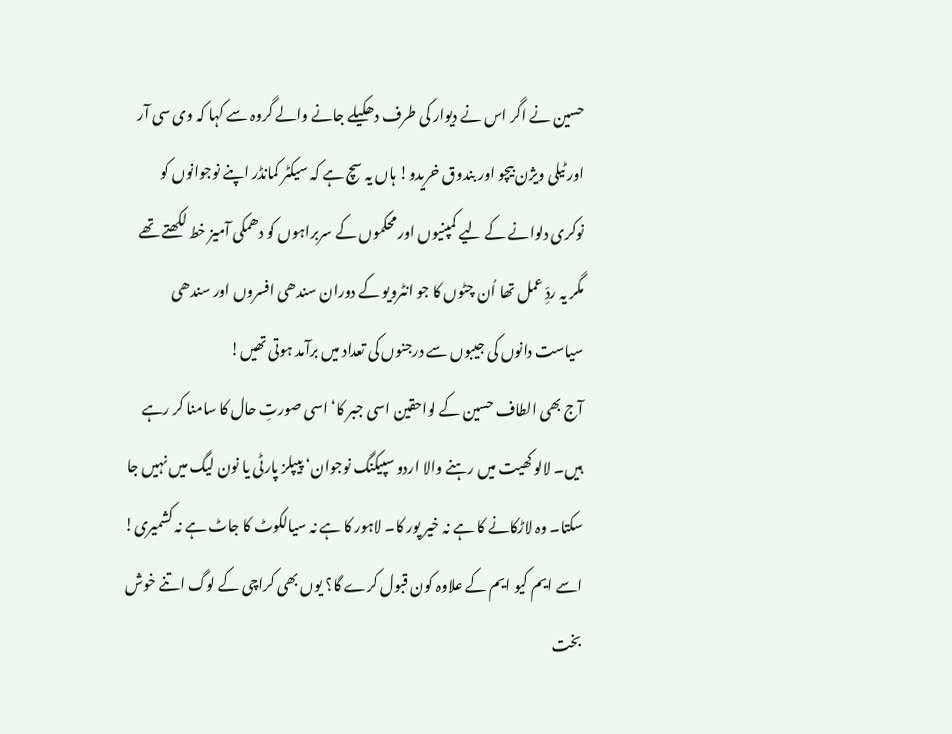حسین نے اگر اس نے دیوار کی طرف دھکیلے جانے والے گروہ سے کہا کہ وی سی آر اور ٹیلی ویژن بیچو اور بندوق خریدو! ہاں یہ سچ ہے کہ سیکٹر کمانڈر اپنے نوجوانوں کو نوکری دلوانے کے لیے کمپنیوں اور محکموں کے سربراہوں کو دھمکی آمیز خط لکھتے تھے مگر یہ ردِّ عمل تھا اُن چٹوں کا جو انٹرویو کے دوران سندھی افسروں اور سندھی سیاست دانوں کی جیبوں سے درجنوں کی تعداد میں برآمد ہوتی تھیں!
آج بھی الطاف حسین کے لواحقین اسی جبر کا‘ اسی صورتِ حال کا سامنا کر رہے ہیں۔ لالو کھیت میں رہنے والا اردو سپیکنگ نوجوان‘ پیپلز پارٹی یا نون لیگ میں نہیں جا سکتا۔ وہ لاڑکانے کا ہے نہ خیر پور کا۔ لاہور کا ہے نہ سیالکوٹ کا جاٹ ہے نہ کشمیری! اسے ایم کیو ایم کے علاوہ کون قبول کرے گا؟ یوں بھی کراچی کے لوگ اتنے خوش بخت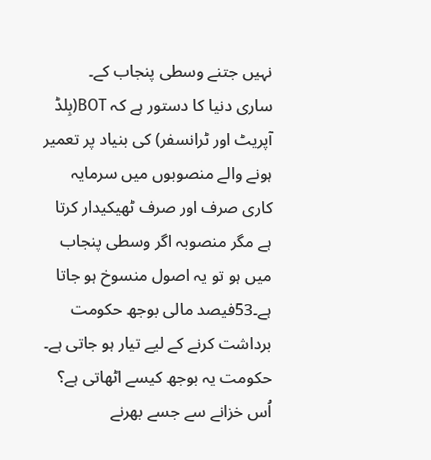نہیں جتنے وسطی پنجاب کے۔
ساری دنیا کا دستور ہے کہ BOT(بِلڈ آپریٹ اور ٹرانسفر) کی بنیاد پر تعمیر ہونے والے منصوبوں میں سرمایہ کاری صرف اور صرف ٹھیکیدار کرتا ہے مگر منصوبہ اگر وسطی پنجاب میں ہو تو یہ اصول منسوخ ہو جاتا ہے۔53فیصد مالی بوجھ حکومت برداشت کرنے کے لیے تیار ہو جاتی ہے۔ حکومت یہ بوجھ کیسے اٹھاتی ہے؟ اُس خزانے سے جسے بھرنے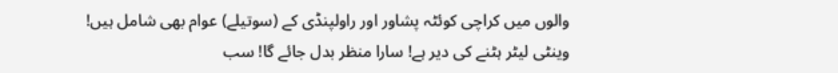والوں میں کراچی کوئٹہ پشاور اور راولپنڈی کے (سوتیلے) عوام بھی شامل ہیں!
وینٹی لیٹر ہٹنے کی دیر ہے! سارا منظر بدل جائے گا! سب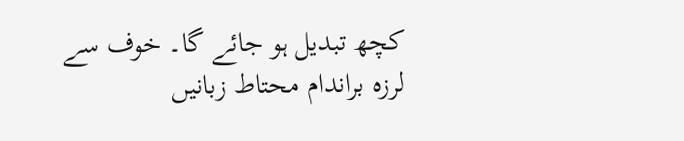کچھ تبدیل ہو جائے گا۔ خوف سے لرزہ براندام محتاط زبانیں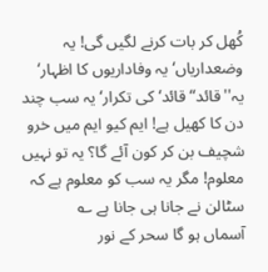کُھل کر بات کرنے لگیں گی! یہ وضعداریاں‘ یہ وفاداریوں کا اظہار‘ یہ''قائد‘‘ قائد‘ کی تکرار‘ یہ سب چند دن کا کھیل ہے! ایم کیو ایم میں خرو شچیف بن کر کون آئے گا؟ یہ تو نہیں معلوم! مگر یہ سب کو معلوم ہے کہ سٹالن نے جانا ہی جانا ہے ؎
آسماں ہو گا سحر کے نور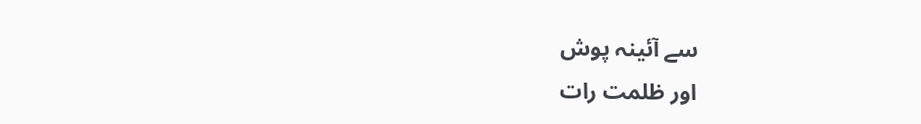سے آئینہ پوش
اور ظلمت رات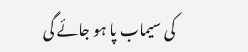کی سیماب پا ہو جائے گی